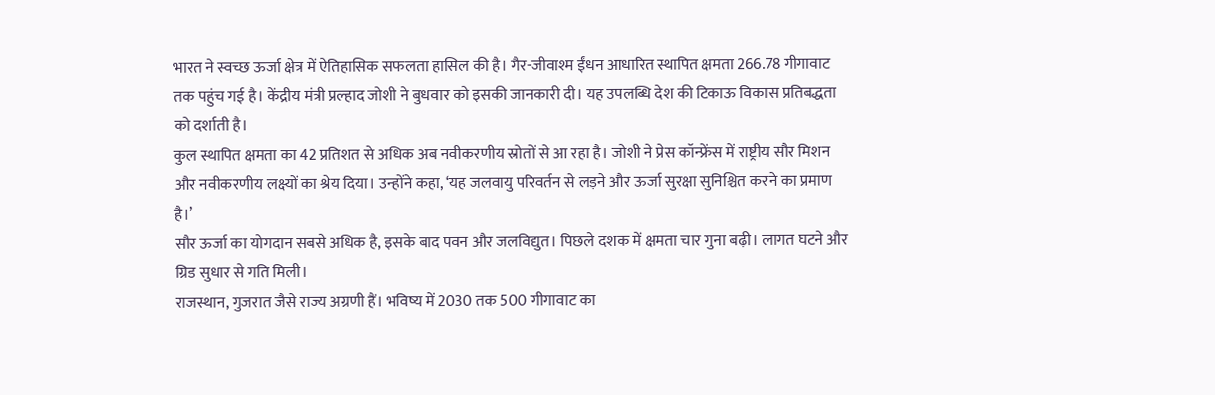भारत ने स्वच्छ ऊर्जा क्षेत्र में ऐतिहासिक सफलता हासिल की है। गैर-जीवाश्म ईंधन आधारित स्थापित क्षमता 266.78 गीगावाट तक पहुंच गई है। केंद्रीय मंत्री प्रल्हाद जोशी ने बुधवार को इसकी जानकारी दी। यह उपलब्धि देश की टिकाऊ विकास प्रतिबद्धता को दर्शाती है।
कुल स्थापित क्षमता का 42 प्रतिशत से अधिक अब नवीकरणीय स्रोतों से आ रहा है। जोशी ने प्रेस कॉन्फ्रेंस में राष्ट्रीय सौर मिशन और नवीकरणीय लक्ष्यों का श्रेय दिया। उन्होंने कहा, ‘यह जलवायु परिवर्तन से लड़ने और ऊर्जा सुरक्षा सुनिश्चित करने का प्रमाण है।’
सौर ऊर्जा का योगदान सबसे अधिक है, इसके बाद पवन और जलविद्युत। पिछले दशक में क्षमता चार गुना बढ़ी। लागत घटने और ग्रिड सुधार से गति मिली।
राजस्थान, गुजरात जैसे राज्य अग्रणी हैं। भविष्य में 2030 तक 500 गीगावाट का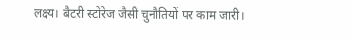लक्ष्य। बैटरी स्टोरेज जैसी चुनौतियों पर काम जारी।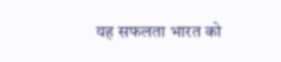यह सफलता भारत को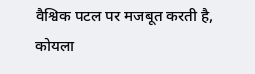वैश्विक पटल पर मजबूत करती है, कोयला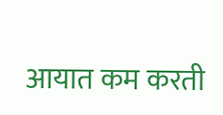आयात कम करती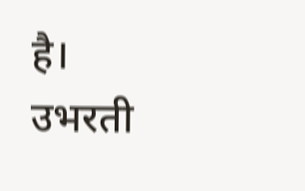है। उभरती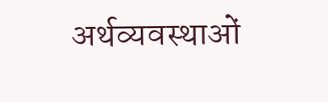अर्थव्यवस्थाओं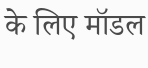के लिए मॉडल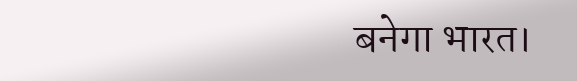बनेगा भारत।